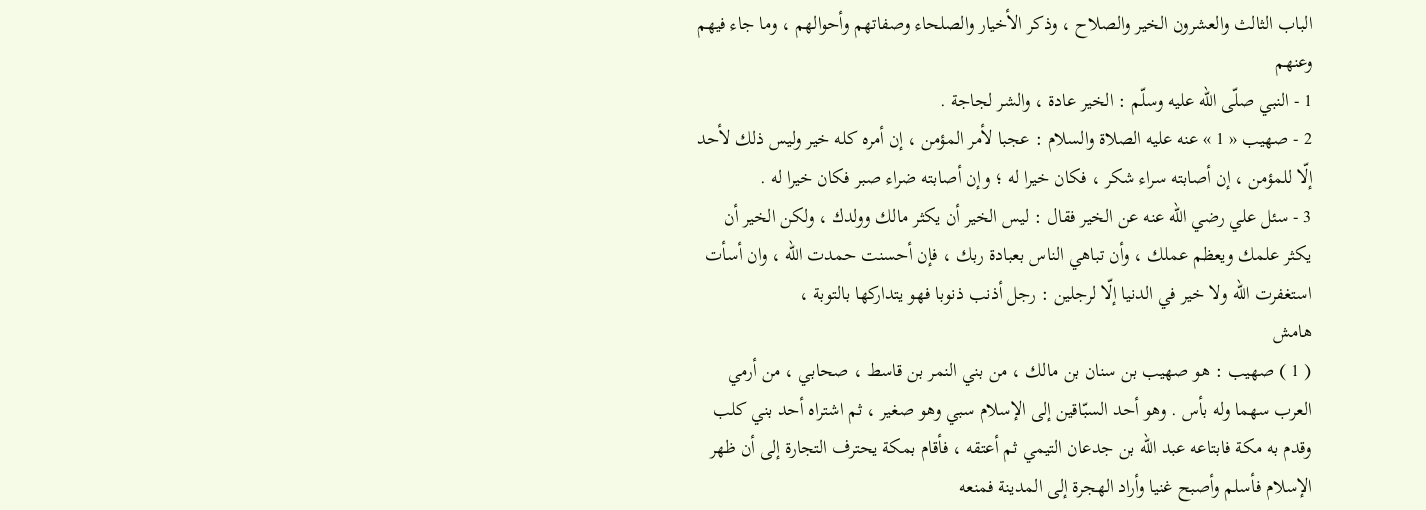الباب الثالث والعشرون الخير والصلاح ، وذكر الأخيار والصلحاء وصفاتهم وأحوالهم ، وما جاء فيهم وعنهم
1 - النبي صلّى اللّه عليه وسلّم : الخير عادة ، والشر لجاجة .
2 - صهيب « 1 » عنه عليه الصلاة والسلام : عجبا لأمر المؤمن ، إن أمره كله خير وليس ذلك لأحد إلّا للمؤمن ، إن أصابته سراء شكر ، فكان خيرا له ؛ وإن أصابته ضراء صبر فكان خيرا له .
3 - سئل علي رضي اللّه عنه عن الخير فقال : ليس الخير أن يكثر مالك وولدك ، ولكن الخير أن يكثر علمك ويعظم عملك ، وأن تباهي الناس بعبادة ربك ، فإن أحسنت حمدت اللّه ، وان أسأت استغفرت اللّه ولا خير في الدنيا إلّا لرجلين : رجل أذنب ذنوبا فهو يتداركها بالتوبة ،
هامش
( 1 ) صهيب : هو صهيب بن سنان بن مالك ، من بني النمر بن قاسط ، صحابي ، من أرمي العرب سهما وله بأس . وهو أحد السبّاقين إلى الإسلام سبي وهو صغير ، ثم اشتراه أحد بني كلب وقدم به مكة فابتاعه عبد اللّه بن جدعان التيمي ثم أعتقه ، فأقام بمكة يحترف التجارة إلى أن ظهر الإسلام فأسلم وأصبح غنيا وأراد الهجرة إلى المدينة فمنعه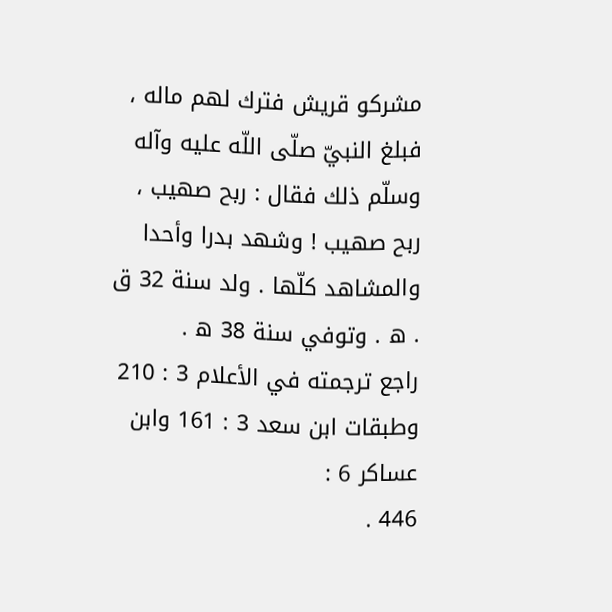مشركو قريش فترك لهم ماله ، فبلغ النبيّ صلّى اللّه عليه وآله وسلّم ذلك فقال : ربح صهيب ، ربح صهيب ! وشهد بدرا وأحدا والمشاهد كلّها . ولد سنة 32 ق . ه . وتوفي سنة 38 ه .
راجع ترجمته في الأعلام 3 : 210 وطبقات ابن سعد 3 : 161 وابن عساكر 6 :
446 .